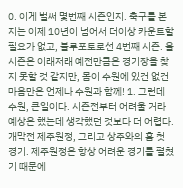0. 이게 벌써 몇번째 시즌인지. 축구를 본지는 이제 10년이 넘어서 더이상 카운트할 필요가 없고, 블루포토로선 4번째 시즌. 올 시즌은 이래저래 예전만큼은 경기장을 찾지 못할 것 같지만, 몸이 수원에 있건 없건 마음만은 언제나 수원과 함께! 1. 그런데 수원, 큰일이다. 시즌전부터 어려울 거라 예상은 했는데 생각했던 것보다 더 어렵다. 개막전 제주원정, 그리고 상주와의 홈 첫 경기. 제주원정은 항상 어려운 경기를 펼쳤기 때문에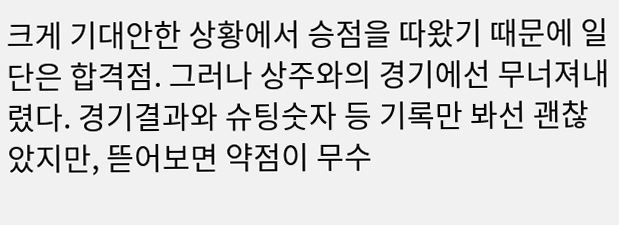크게 기대안한 상황에서 승점을 따왔기 때문에 일단은 합격점. 그러나 상주와의 경기에선 무너져내렸다. 경기결과와 슈팅숫자 등 기록만 봐선 괜찮았지만, 뜯어보면 약점이 무수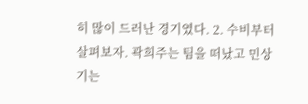히 많이 드러난 경기였다. 2. 수비부터 살펴보자. 곽희주는 팀을 떠났고 민상기는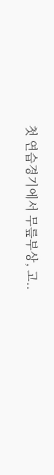첫 연습경기에서 무릎부상, 고..